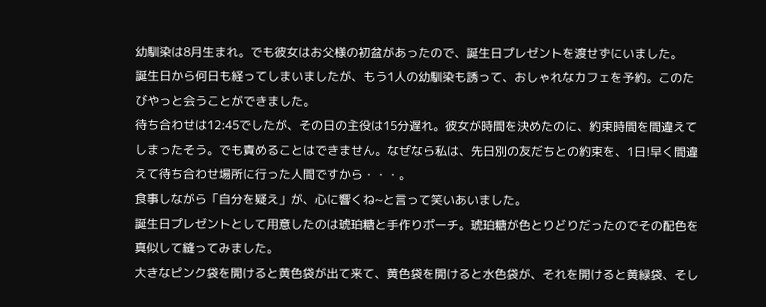幼馴染は8月生まれ。でも彼女はお父様の初盆があったので、誕生日プレゼントを渡せずにいました。
誕生日から何日も経ってしまいましたが、もう1人の幼馴染も誘って、おしゃれなカフェを予約。このたびやっと会うことができました。
待ち合わせは12:45でしたが、その日の主役は15分遅れ。彼女が時間を決めたのに、約束時間を間違えてしまったそう。でも責めることはできません。なぜなら私は、先日別の友だちとの約束を、1日!早く間違えて待ち合わせ場所に行った人間ですから・・・。
食事しながら「自分を疑え」が、心に響くね~と言って笑いあいました。
誕生日プレゼントとして用意したのは琥珀糖と手作りポーチ。琥珀糖が色とりどりだったのでその配色を真似して縫ってみました。
大きなピンク袋を開けると黄色袋が出て来て、黄色袋を開けると水色袋が、それを開けると黄緑袋、そし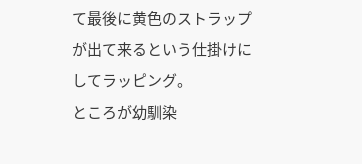て最後に黄色のストラップが出て来るという仕掛けにしてラッピング。
ところが幼馴染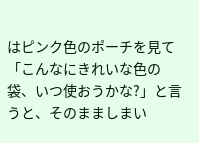はピンク色のポーチを見て「こんなにきれいな色の袋、いつ使おうかな?」と言うと、そのまましまい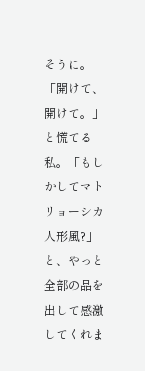そうに。「開けて、開けて。」と慌てる私。「もしかしてマトリョーシカ人形風?」と、やっと全部の品を出して感激してくれま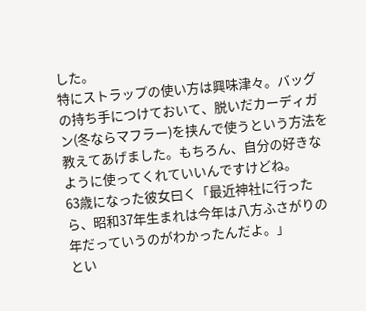した。
特にストラップの使い方は興味津々。バッグの持ち手につけておいて、脱いだカーディガン(冬ならマフラー)を挟んで使うという方法を教えてあげました。もちろん、自分の好きなように使ってくれていいんですけどね。
63歳になった彼女曰く「最近神社に行ったら、昭和37年生まれは今年は八方ふさがりの年だっていうのがわかったんだよ。」
とい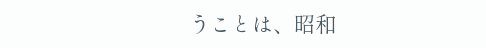うことは、昭和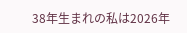38年生まれの私は2026年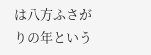は八方ふさがりの年という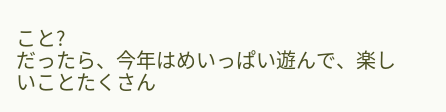こと?
だったら、今年はめいっぱい遊んで、楽しいことたくさん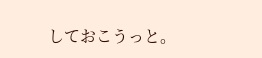しておこうっと。